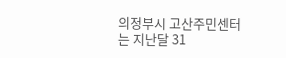의정부시 고산주민센터는 지난달 31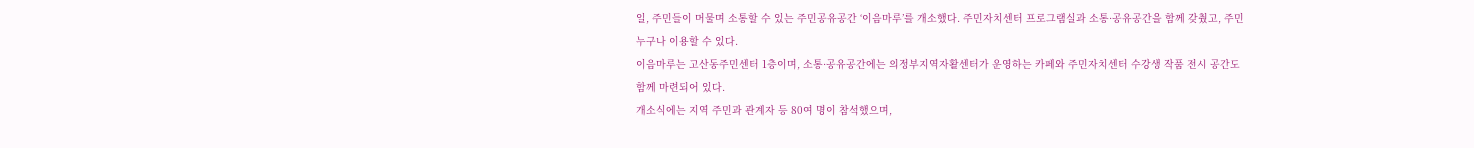일, 주민들이 머물며 소통할 수 있는 주민공유공간 ‘이음마루’를 개소했다. 주민자치센터 프로그램실과 소통·공유공간을 함께 갖췄고, 주민 누구나 이용할 수 있다.
이음마루는 고산동주민센터 1층이며, 소통·공유공간에는 의정부지역자활센터가 운영하는 카페와 주민자치센터 수강생 작품 전시 공간도 함께 마련되어 있다.
개소식에는 지역 주민과 관계자 등 80여 명이 참석했으며,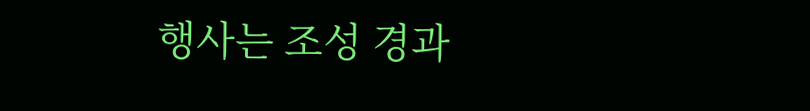행사는 조성 경과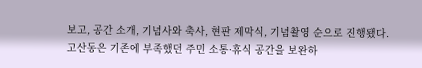보고, 공간 소개, 기념사와 축사, 현판 제막식, 기념촬영 순으로 진행됐다.
고산동은 기존에 부족했던 주민 소통·휴식 공간을 보완하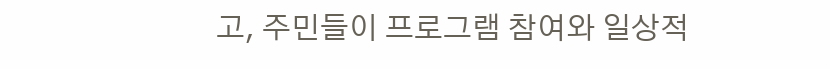고, 주민들이 프로그램 참여와 일상적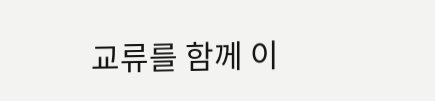교류를 함께 이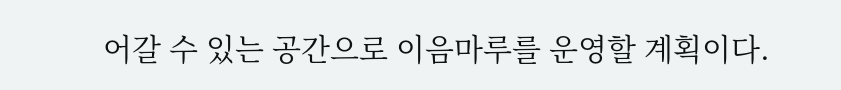어갈 수 있는 공간으로 이음마루를 운영할 계획이다.